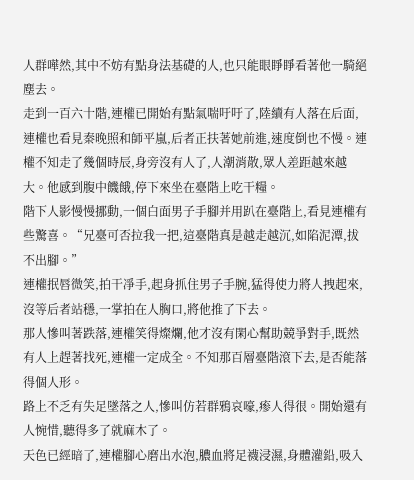人群嘩然,其中不妨有點身法基礎的人,也只能眼睜睜看著他一騎絕塵去。
走到一百六十階,連權已開始有點氣喘吁吁了,陸續有人落在后面,連權也看見秦晚照和師平嵐,后者正扶著她前進,速度倒也不慢。連權不知走了幾個時辰,身旁沒有人了,人潮消散,眾人差距越來越大。他感到腹中饑餓,停下來坐在臺階上吃干糧。
階下人影慢慢挪動,一個白面男子手腳并用趴在臺階上,看見連權有些驚喜。“兄臺可否拉我一把,這臺階真是越走越沉,如陷泥潭,拔不出腳。”
連權抿唇微笑,拍干凈手,起身抓住男子手腕,猛得使力將人拽起來,沒等后者站穩,一掌拍在人胸口,將他推了下去。
那人慘叫著跌落,連權笑得燦爛,他才沒有閑心幫助競爭對手,既然有人上趕著找死,連權一定成全。不知那百層臺階滾下去,是否能落得個人形。
路上不乏有失足墜落之人,慘叫仿若群鴉哀嚎,瘆人得很。開始還有人惋惜,聽得多了就麻木了。
天色已經暗了,連權腳心磨出水泡,膿血將足襪浸濕,身體灌鉛,吸入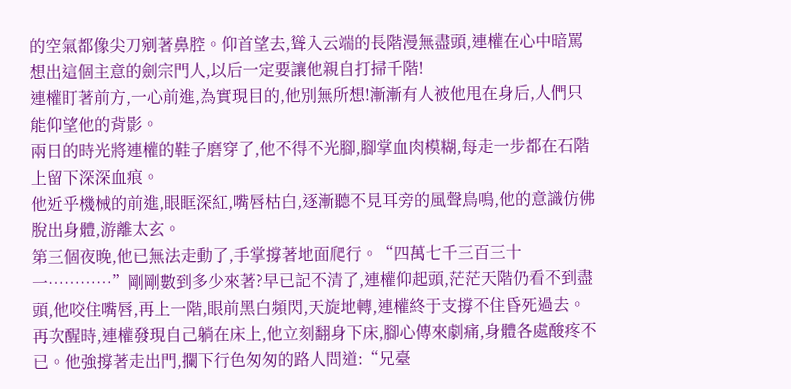的空氣都像尖刀剜著鼻腔。仰首望去,聳入云端的長階漫無盡頭,連權在心中暗罵想出這個主意的劍宗門人,以后一定要讓他親自打掃千階!
連權盯著前方,一心前進,為實現目的,他別無所想!漸漸有人被他甩在身后,人們只能仰望他的背影。
兩日的時光將連權的鞋子磨穿了,他不得不光腳,腳掌血肉模糊,每走一步都在石階上留下深深血痕。
他近乎機械的前進,眼眶深紅,嘴唇枯白,逐漸聽不見耳旁的風聲鳥鳴,他的意識仿佛脫出身體,游離太玄。
第三個夜晚,他已無法走動了,手掌撐著地面爬行。“四萬七千三百三十一…………”剛剛數到多少來著?早已記不清了,連權仰起頭,茫茫天階仍看不到盡頭,他咬住嘴唇,再上一階,眼前黑白頻閃,天旋地轉,連權終于支撐不住昏死過去。
再次醒時,連權發現自己躺在床上,他立刻翻身下床,腳心傳來劇痛,身體各處酸疼不已。他強撐著走出門,攔下行色匆匆的路人問道:“兄臺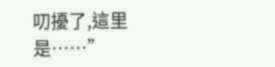叨擾了,這里是……”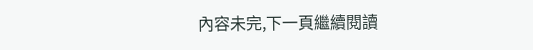內容未完,下一頁繼續閱讀